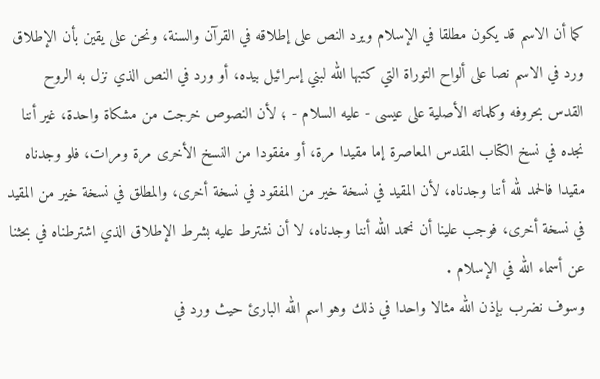كما أن الاسم قد يكون مطلقا في الإسلام ويرد النص على إطلاقه في القرآن والسنة، ونحن على يقين بأن الإطلاق ورد في الاسم نصا على ألواح التوراة التي كتبها الله لبني إسرائيل بيده، أو ورد في النص الذي نزل به الروح القدس بحروفه وكلماته الأصلية على عيسى - عليه السلام - ؛ لأن النصوص خرجت من مشكاة واحدة، غير أننا نجده في نسخ الكتاب المقدس المعاصرة إما مقيدا مرة، أو مفقودا من النسخ الأخرى مرة ومرات، فلو وجدناه مقيدا فالحمد لله أننا وجدناه، لأن المقيد في نسخة خير من المفقود في نسخة أخرى، والمطلق في نسخة خير من المقيد في نسخة أخرى، فوجب علينا أن نحمد الله أننا وجدناه، لا أن نشترط عليه بشرط الإطلاق الذي اشترطناه في بحثنا عن أسماء الله في الإسلام .
وسوف نضرب بإذن الله مثالا واحدا في ذلك وهو اسم الله البارئ حيث ورد في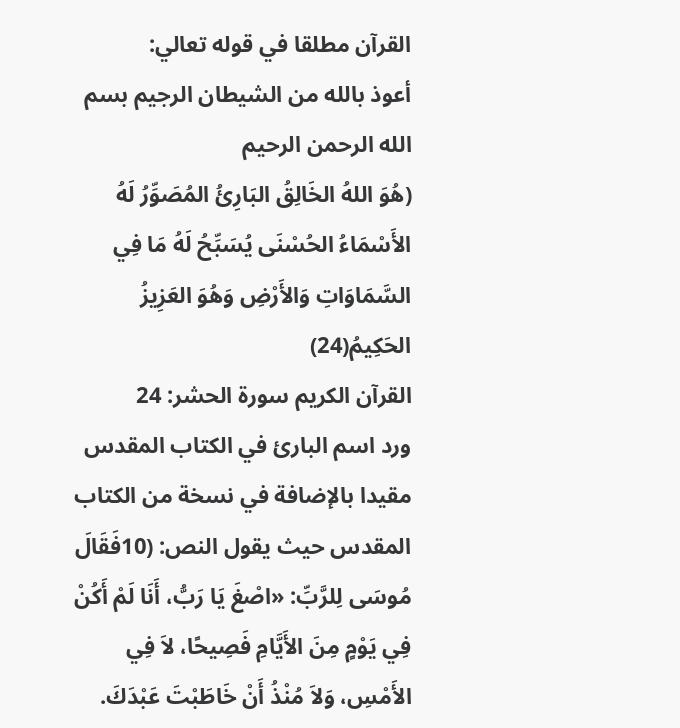القرآن مطلقا في قوله تعالي:
أعوذ بالله من الشيطان الرجيم بسم الله الرحمن الرحيم
(هُوَ اللهُ الخَالِقُ البَارِئُ المُصَوِّرُ لَهُ الأَسْمَاءُ الحُسْنَى يُسَبِّحُ لَهُ مَا فِي السَّمَاوَاتِ وَالأَرْضِ وَهُوَ العَزِيزُ الحَكِيمُ(24)
القرآن الكريم سورة الحشر: 24
ورد اسم البارئ في الكتاب المقدس مقيدا بالإضافة في نسخة من الكتاب المقدس حيث يقول النص: (10فَقَالَ مُوسَى لِلرَّبِّ: «اصْغَ يَا رَبُّ، أَنَا لَمْ أَكُنْ فِي يَوْمٍ مِنَ الأَيَّامِ فَصِيحًا، لاَ فِي الأَمْسِ، وَلاَ مُنْذُ أَنْ خَاطَبْتَ عَبْدَكَ.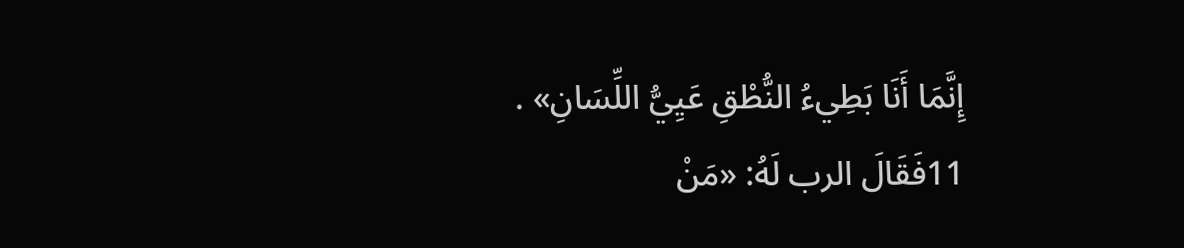إِنَّمَا أَنَا بَطِيءُ النُّطْقِ عَيِيُّ اللِّسَانِ» . 11فَقَالَ الرب لَهُ: «مَنْ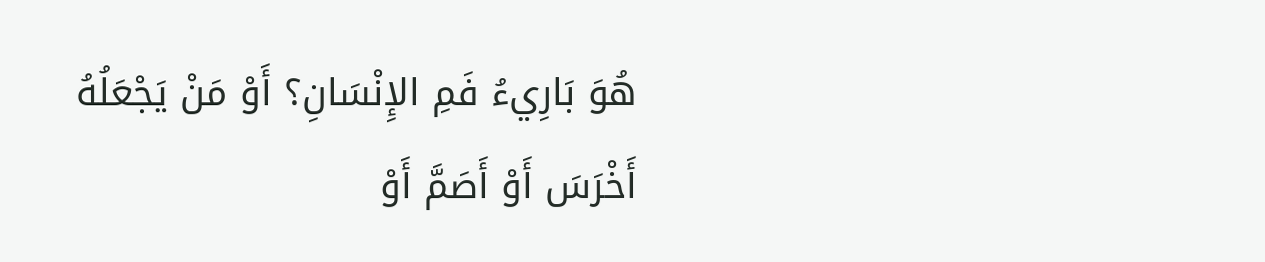هُوَ بَارِيءُ فَمِ الإِنْسَانِ؟ أَوْ مَنْ يَجْعَلُهُ أَخْرَسَ أَوْ أَصَمَّ أَوْ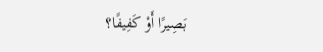بَصِيرًا أَوْ كَفِيفًا؟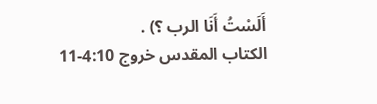أَلَسْتُ أَنَا الرب ؟) .
الكتاب المقدس خروج 4:10-11